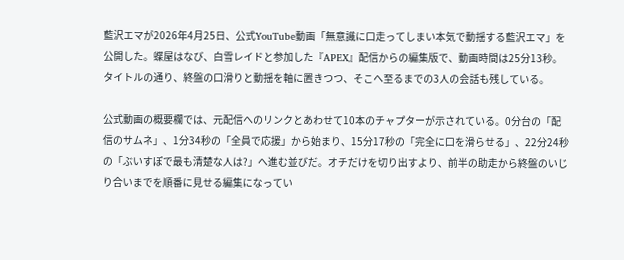藍沢エマが2026年4月25日、公式YouTube動画「無意識に口走ってしまい本気で動揺する藍沢エマ」を公開した。蝶屋はなび、白雪レイドと参加した『APEX』配信からの編集版で、動画時間は25分13秒。タイトルの通り、終盤の口滑りと動揺を軸に置きつつ、そこへ至るまでの3人の会話も残している。

公式動画の概要欄では、元配信へのリンクとあわせて10本のチャプターが示されている。0分台の「配信のサムネ」、1分34秒の「全員で応援」から始まり、15分17秒の「完全に口を滑らせる」、22分24秒の「ぶいすぽで最も清楚な人は?」へ進む並びだ。オチだけを切り出すより、前半の助走から終盤のいじり合いまでを順番に見せる編集になってい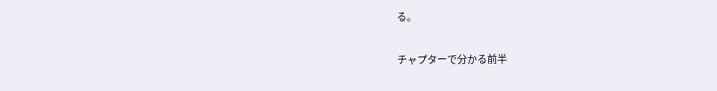る。

チャプターで分かる前半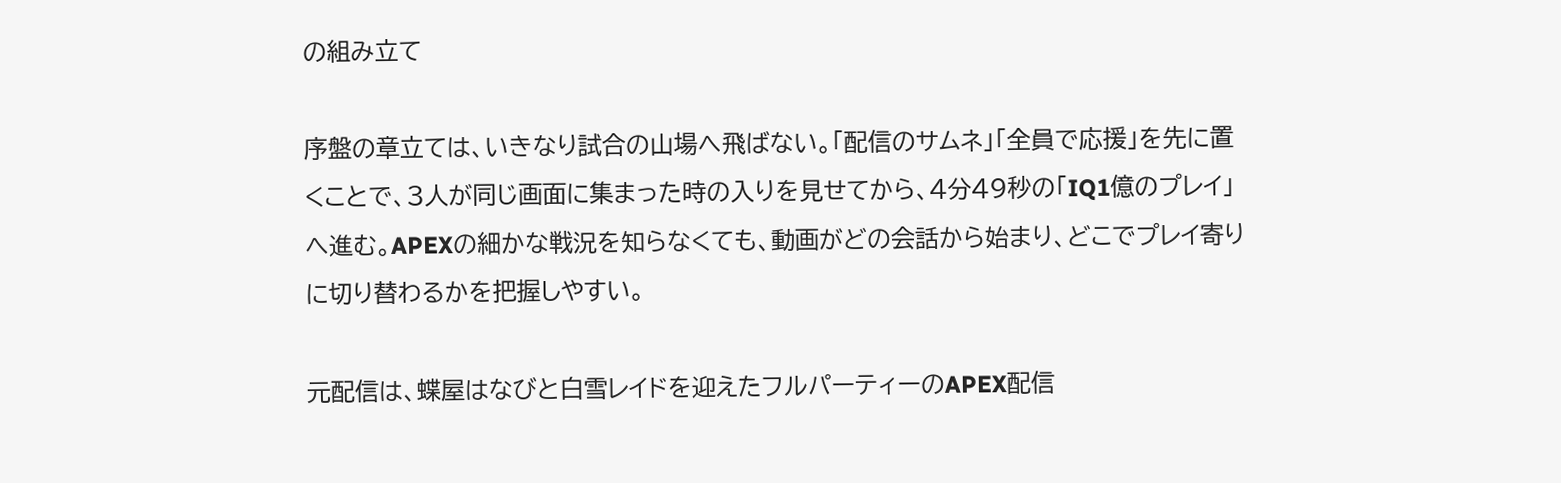の組み立て

序盤の章立ては、いきなり試合の山場へ飛ばない。「配信のサムネ」「全員で応援」を先に置くことで、3人が同じ画面に集まった時の入りを見せてから、4分49秒の「IQ1億のプレイ」へ進む。APEXの細かな戦況を知らなくても、動画がどの会話から始まり、どこでプレイ寄りに切り替わるかを把握しやすい。

元配信は、蝶屋はなびと白雪レイドを迎えたフルパーティーのAPEX配信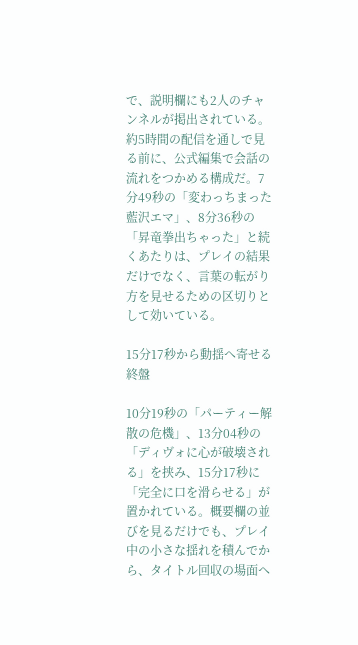で、説明欄にも2人のチャンネルが掲出されている。約5時間の配信を通しで見る前に、公式編集で会話の流れをつかめる構成だ。7分49秒の「変わっちまった藍沢エマ」、8分36秒の「昇竜拳出ちゃった」と続くあたりは、プレイの結果だけでなく、言葉の転がり方を見せるための区切りとして効いている。

15分17秒から動揺へ寄せる終盤

10分19秒の「パーティー解散の危機」、13分04秒の「ディヴォに心が破壊される」を挟み、15分17秒に「完全に口を滑らせる」が置かれている。概要欄の並びを見るだけでも、プレイ中の小さな揺れを積んでから、タイトル回収の場面へ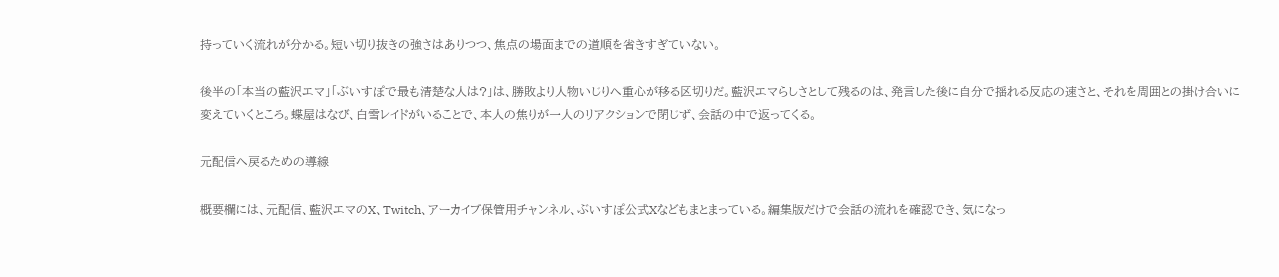持っていく流れが分かる。短い切り抜きの強さはありつつ、焦点の場面までの道順を省きすぎていない。

後半の「本当の藍沢エマ」「ぶいすぽで最も清楚な人は?」は、勝敗より人物いじりへ重心が移る区切りだ。藍沢エマらしさとして残るのは、発言した後に自分で揺れる反応の速さと、それを周囲との掛け合いに変えていくところ。蝶屋はなび、白雪レイドがいることで、本人の焦りが一人のリアクションで閉じず、会話の中で返ってくる。

元配信へ戻るための導線

概要欄には、元配信、藍沢エマのX、Twitch、アーカイブ保管用チャンネル、ぶいすぽ公式Xなどもまとまっている。編集版だけで会話の流れを確認でき、気になっ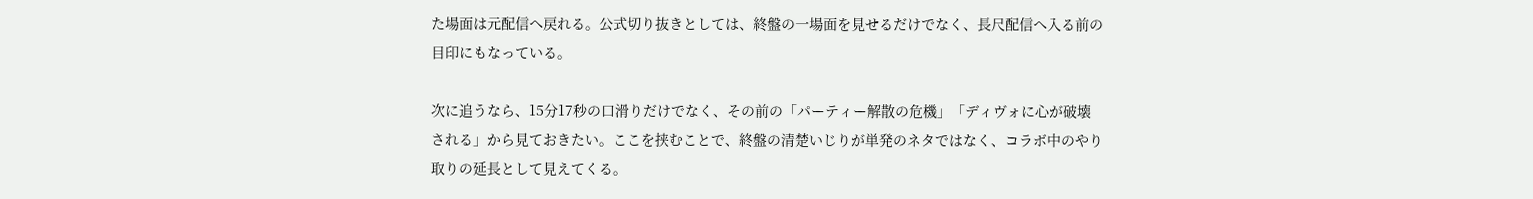た場面は元配信へ戻れる。公式切り抜きとしては、終盤の一場面を見せるだけでなく、長尺配信へ入る前の目印にもなっている。

次に追うなら、15分17秒の口滑りだけでなく、その前の「パーティー解散の危機」「ディヴォに心が破壊される」から見ておきたい。ここを挟むことで、終盤の清楚いじりが単発のネタではなく、コラボ中のやり取りの延長として見えてくる。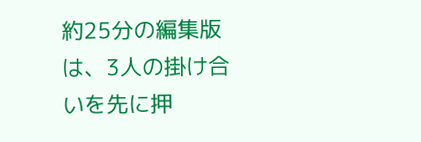約25分の編集版は、3人の掛け合いを先に押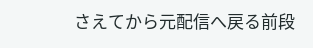さえてから元配信へ戻る前段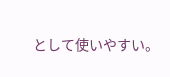として使いやすい。